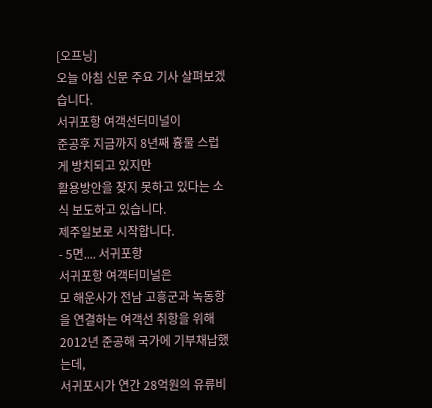[오프닝]
오늘 아침 신문 주요 기사 살펴보겠습니다.
서귀포항 여객선터미널이
준공후 지금까지 8년째 흉물 스럽게 방치되고 있지만
활용방안을 찾지 못하고 있다는 소식 보도하고 있습니다.
제주일보로 시작합니다.
- 5면.... 서귀포항
서귀포항 여객터미널은
모 해운사가 전남 고흥군과 녹동항을 연결하는 여객선 취항을 위해
2012년 준공해 국가에 기부채납했는데,
서귀포시가 연간 28억원의 유류비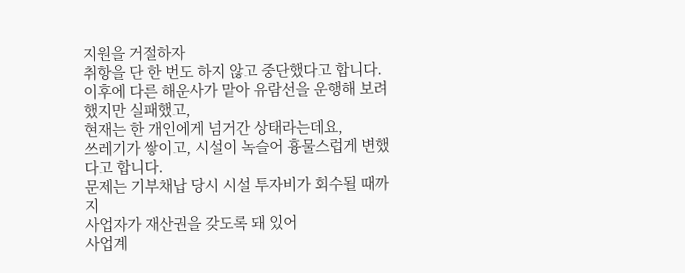지원을 거절하자
취항을 단 한 번도 하지 않고 중단했다고 합니다.
이후에 다른 해운사가 맡아 유람선을 운행해 보려했지만 실패했고,
현재는 한 개인에게 넘거간 상태라는데요,
쓰레기가 쌓이고, 시설이 녹슬어 흉물스럽게 변했다고 합니다.
문제는 기부채납 당시 시설 투자비가 회수될 때까지
사업자가 재산권을 갖도록 돼 있어
사업계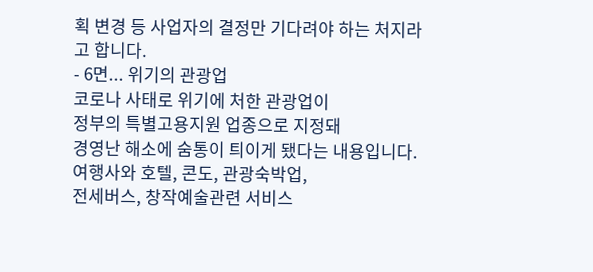획 변경 등 사업자의 결정만 기다려야 하는 처지라고 합니다.
- 6면... 위기의 관광업
코로나 사태로 위기에 처한 관광업이
정부의 특별고용지원 업종으로 지정돼
경영난 해소에 숨통이 틔이게 됐다는 내용입니다.
여행사와 호텔, 콘도, 관광숙박업,
전세버스, 창작예술관련 서비스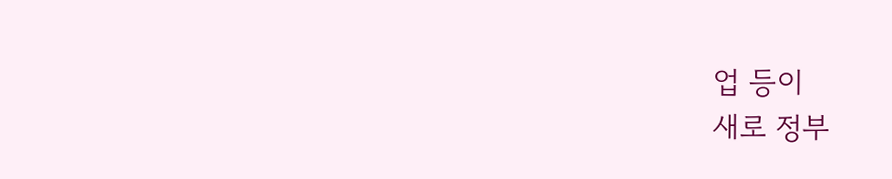업 등이
새로 정부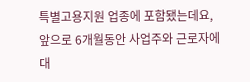특별고용지원 업종에 포함됐는데요,
앞으로 6개월동안 사업주와 근로자에 대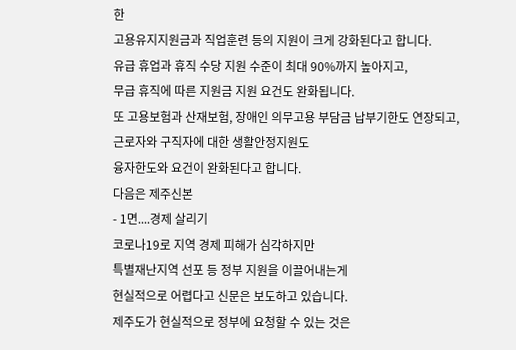한
고용유지지원금과 직업훈련 등의 지원이 크게 강화된다고 합니다.
유급 휴업과 휴직 수당 지원 수준이 최대 90%까지 높아지고,
무급 휴직에 따른 지원금 지원 요건도 완화됩니다.
또 고용보험과 산재보험, 장애인 의무고용 부담금 납부기한도 연장되고,
근로자와 구직자에 대한 생활안정지원도
융자한도와 요건이 완화된다고 합니다.
다음은 제주신본
- 1면....경제 살리기
코로나19로 지역 경제 피해가 심각하지만
특별재난지역 선포 등 정부 지원을 이끌어내는게
현실적으로 어렵다고 신문은 보도하고 있습니다.
제주도가 현실적으로 정부에 요청할 수 있는 것은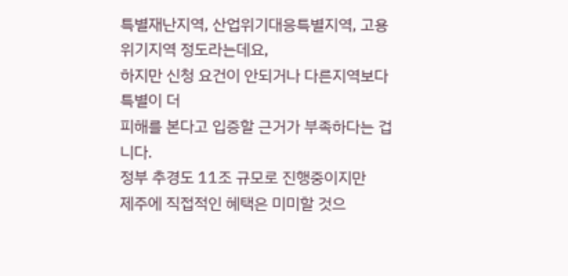특별재난지역, 산업위기대응특별지역, 고용위기지역 정도라는데요,
하지만 신청 요건이 안되거나 다른지역보다 특별이 더
피해를 본다고 입증할 근거가 부족하다는 겁니다.
정부 추경도 11조 규모로 진행중이지만
제주에 직접적인 혜택은 미미할 것으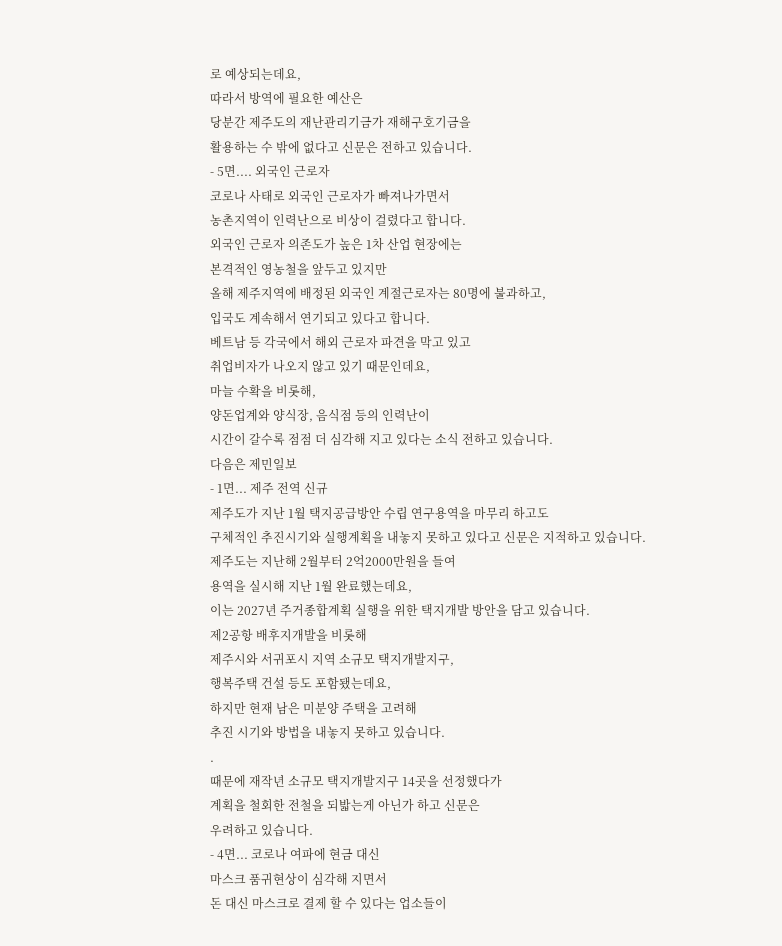로 예상되는데요,
따라서 방역에 필요한 예산은
당분간 제주도의 재난관리기금가 재해구호기금을
활용하는 수 밖에 없다고 신문은 전하고 있습니다.
- 5면.... 외국인 근로자
코로나 사태로 외국인 근로자가 빠져나가면서
농촌지역이 인력난으로 비상이 걸렸다고 합니다.
외국인 근로자 의존도가 높은 1차 산업 현장에는
본격적인 영농철을 앞두고 있지만
올해 제주지역에 배정된 외국인 계절근로자는 80명에 불과하고,
입국도 계속해서 연기되고 있다고 합니다.
베트남 등 각국에서 해외 근로자 파견을 막고 있고
취업비자가 나오지 않고 있기 때문인데요,
마늘 수확을 비롯해,
양돈업계와 양식장, 음식점 등의 인력난이
시간이 갈수록 점점 더 심각해 지고 있다는 소식 전하고 있습니다.
다음은 제민일보
- 1면... 제주 전역 신규
제주도가 지난 1월 택지공급방안 수립 연구용역을 마무리 하고도
구체적인 추진시기와 실행계획을 내놓지 못하고 있다고 신문은 지적하고 있습니다.
제주도는 지난해 2월부터 2억2000만원을 들여
용역을 실시해 지난 1월 완료했는데요,
이는 2027년 주거종합계획 실행을 위한 택지개발 방안을 담고 있습니다.
제2공항 배후지개발을 비롯해
제주시와 서귀포시 지역 소규모 택지개발지구,
행복주택 건설 등도 포함됐는데요,
하지만 현재 남은 미분양 주택을 고려해
추진 시기와 방법을 내놓지 못하고 있습니다.
.
때문에 재작년 소규모 택지개발지구 14곳을 선정했다가
계획을 철회한 전철을 되밟는게 아닌가 하고 신문은
우려하고 있습니다.
- 4면... 코로나 여파에 현금 대신
마스크 품귀현상이 심각해 지면서
돈 대신 마스크로 결제 할 수 있다는 업소들이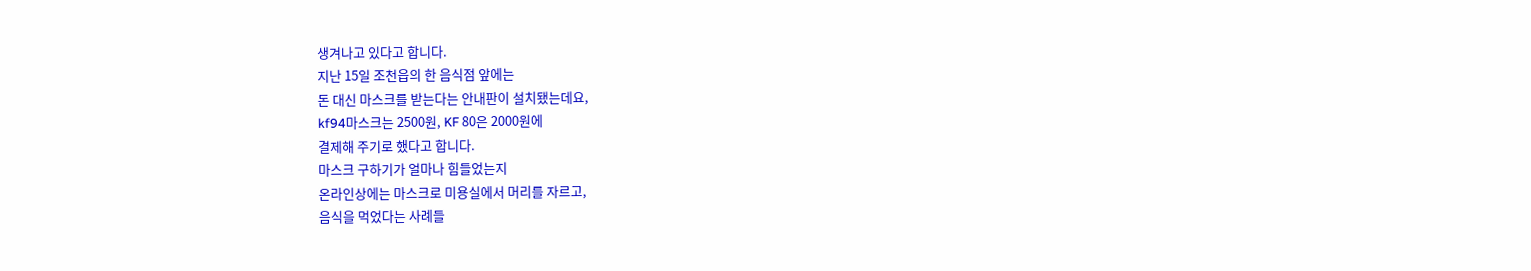생겨나고 있다고 합니다.
지난 15일 조천읍의 한 음식점 앞에는
돈 대신 마스크를 받는다는 안내판이 설치됐는데요,
kf94마스크는 2500원, KF 80은 2000원에
결제해 주기로 했다고 합니다.
마스크 구하기가 얼마나 힘들었는지
온라인상에는 마스크로 미용실에서 머리를 자르고,
음식을 먹었다는 사례들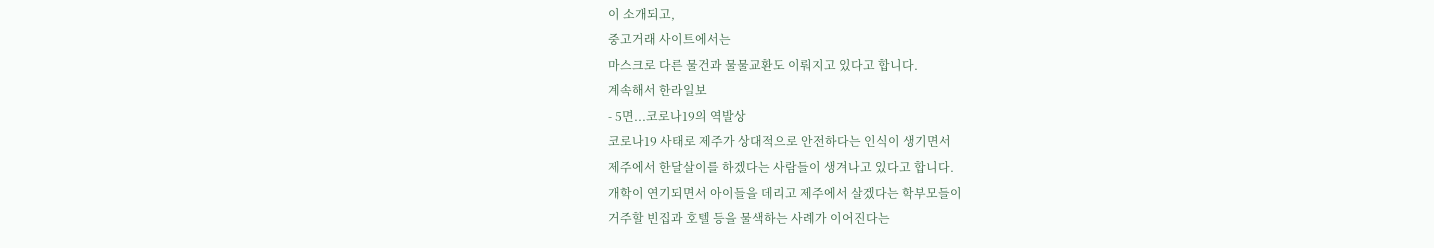이 소개되고,
중고거래 사이트에서는
마스크로 다른 물건과 물물교환도 이뤄지고 있다고 합니다.
계속해서 한라일보
- 5면...코로나19의 역발상
코로나19 사태로 제주가 상대적으로 안전하다는 인식이 생기면서
제주에서 한달살이를 하겠다는 사람들이 생겨나고 있다고 합니다.
개학이 연기되면서 아이들을 데리고 제주에서 살겠다는 학부모들이
거주할 빈집과 호텔 등을 물색하는 사례가 이어진다는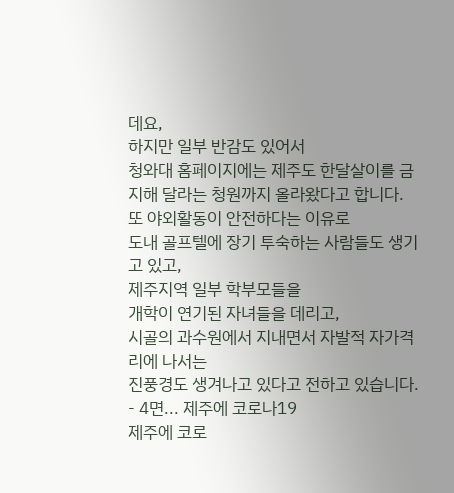데요,
하지만 일부 반감도 있어서
청와대 홈페이지에는 제주도 한달살이를 금지해 달라는 청원까지 올라왔다고 합니다.
또 야외활동이 안전하다는 이유로
도내 골프텔에 장기 투숙하는 사람들도 생기고 있고,
제주지역 일부 학부모들을
개학이 연기된 자녀들을 데리고,
시골의 과수원에서 지내면서 자발적 자가격리에 나서는
진풍경도 생겨나고 있다고 전하고 있습니다.
- 4면... 제주에 코로나19
제주에 코로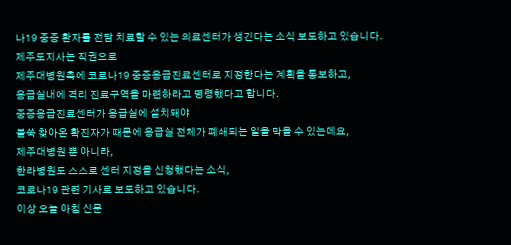나19 중증 환자를 전담 치료할 수 있는 의료센터가 생긴다는 소식 보도하고 있습니다.
제주도지사는 직권으로
제주대병원측에 코로나19 중증응급진료센터로 지정한다는 계획을 통보하고,
응급실내에 격리 진료구역을 마련하라고 명령했다고 합니다.
중증응급진료센터가 응급실에 설치돼야
불쑥 찾아온 확진자가 때문에 응급실 전체가 폐쇄되는 일을 막을 수 있는데요,
제주대병원 뿐 아니라,
한라병원도 스스로 센터 지정을 신청했다는 소식,
코로나19 관련 기사로 보도하고 있습니다.
이상 오늘 아침 신문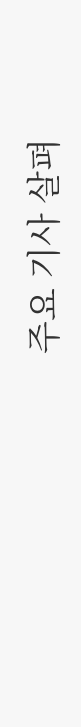주요 기사 살펴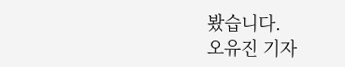봤습니다.
오유진 기자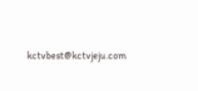kctvbest@kctvjeju.com